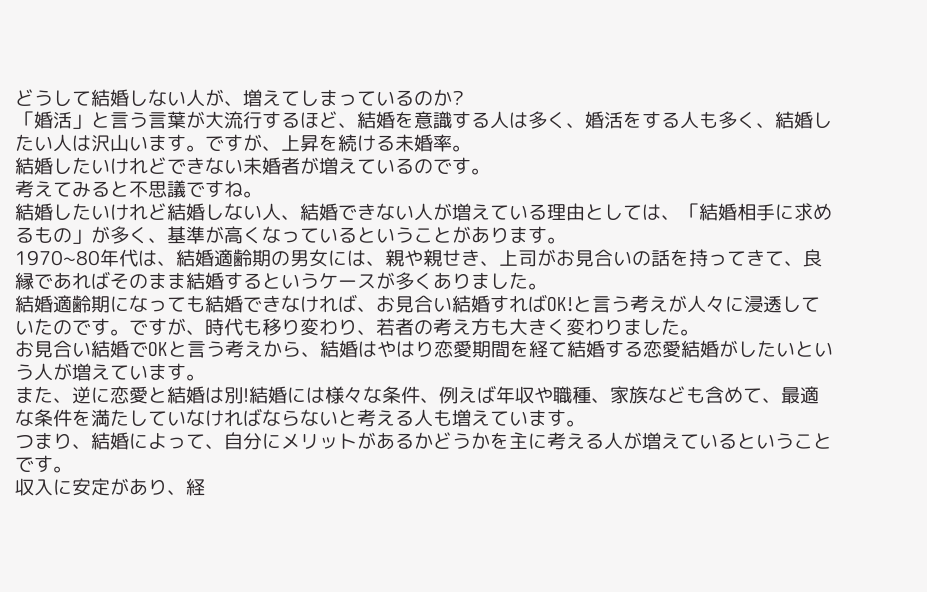どうして結婚しない人が、増えてしまっているのか?
「婚活」と言う言葉が大流行するほど、結婚を意識する人は多く、婚活をする人も多く、結婚したい人は沢山います。ですが、上昇を続ける未婚率。
結婚したいけれどできない未婚者が増えているのです。
考えてみると不思議ですね。
結婚したいけれど結婚しない人、結婚できない人が増えている理由としては、「結婚相手に求めるもの」が多く、基準が高くなっているということがあります。
1970~80年代は、結婚適齢期の男女には、親や親せき、上司がお見合いの話を持ってきて、良縁であればそのまま結婚するというケースが多くありました。
結婚適齢期になっても結婚できなければ、お見合い結婚すればOK!と言う考えが人々に浸透していたのです。ですが、時代も移り変わり、若者の考え方も大きく変わりました。
お見合い結婚でOKと言う考えから、結婚はやはり恋愛期間を経て結婚する恋愛結婚がしたいという人が増えています。
また、逆に恋愛と結婚は別!結婚には様々な条件、例えば年収や職種、家族なども含めて、最適な条件を満たしていなければならないと考える人も増えています。
つまり、結婚によって、自分にメリットがあるかどうかを主に考える人が増えているということです。
収入に安定があり、経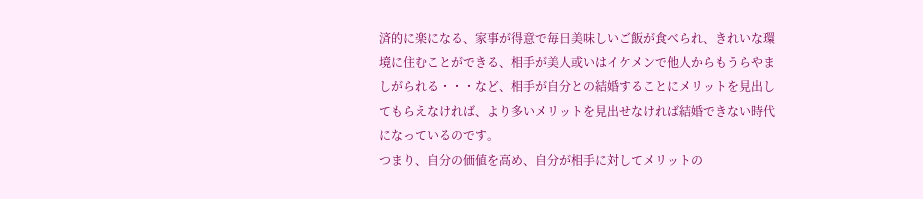済的に楽になる、家事が得意で毎日美味しいご飯が食べられ、きれいな環境に住むことができる、相手が美人或いはイケメンで他人からもうらやましがられる・・・など、相手が自分との結婚することにメリットを見出してもらえなければ、より多いメリットを見出せなければ結婚できない時代になっているのです。
つまり、自分の価値を高め、自分が相手に対してメリットの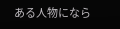ある人物になら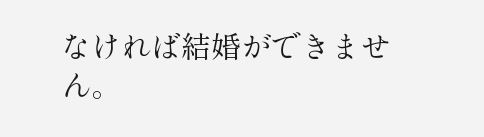なければ結婚ができません。